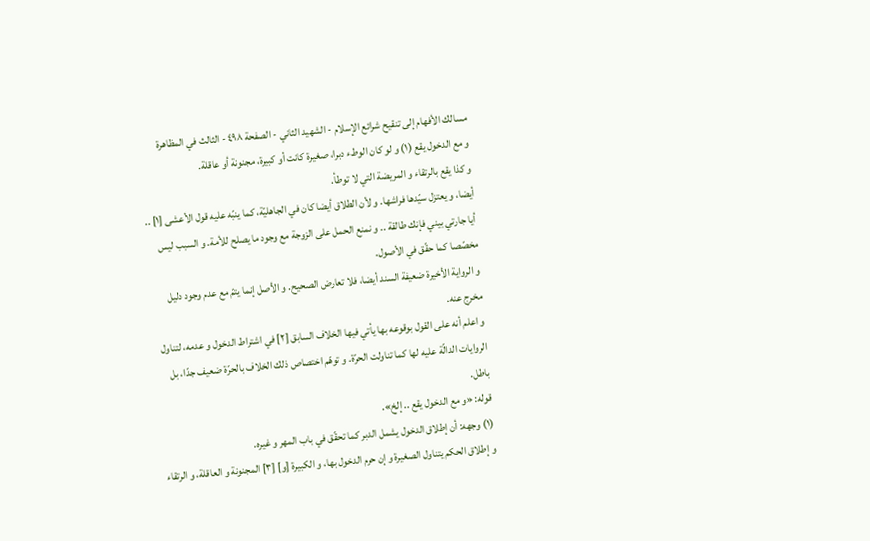مسالك الأفهام إلى تنقيح شرائع الإسلام - الشهيد الثاني - الصفحة ٤٩٨ - الثالث في المظاهرة
و مع الدخول يقع (١) و لو كان الوطء دبرا، صغيرة كانت أو كبيرة، مجنونة أو عاقلة.
و كذا يقع بالرتقاء و المريضة التي لا توطأ.
أيضا، و يعتزل سيّدها فراشها. و لأن الطلاق أيضا كان في الجاهليّة، كما ينبّه عليه قول الأعشى [١] .. أيا جارتي بيني فإنك طالقة .. و نمنع الحمل على الزوجة مع وجود ما يصلح للأمة. و السبب ليس مخصّصا كما حقّق في الأصول.
و الرواية الأخيرة ضعيفة السند أيضا، فلا تعارض الصحيح. و الأصل إنما يتمّ مع عدم وجود دليل مخرج عنه.
و اعلم أنه على القول بوقوعه بها يأتي فيها الخلاف السابق [٢] في اشتراط الدخول و عدمه، لتناول الروايات الدالّة عليه لها كما تناولت الحرّة. و توهّم اختصاص ذلك الخلاف بالحرّة ضعيف جدّا، بل باطل.
قوله: «و مع الدخول يقع .. إلخ».
(١) وجهه: أن إطلاق الدخول يشمل الدبر كما تحقّق في باب المهر و غيره.
و إطلاق الحكم يتناول الصغيرة و إن حرم الدخول بها، و الكبيرة [و] [٣] المجنونة و العاقلة، و الرتقاء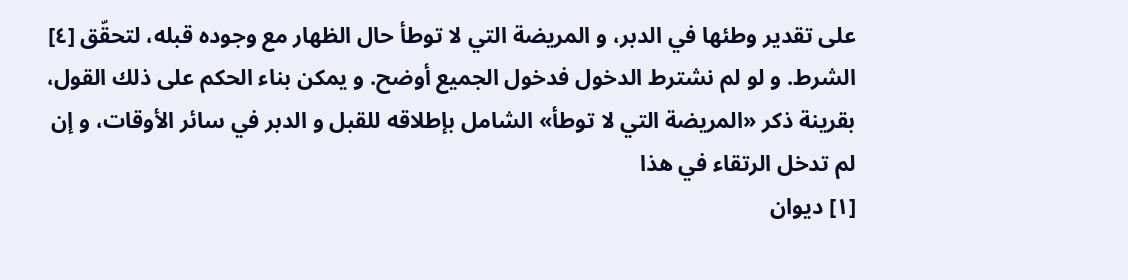على تقدير وطئها في الدبر، و المريضة التي لا توطأ حال الظهار مع وجوده قبله، لتحقّق [٤] الشرط. و لو لم نشترط الدخول فدخول الجميع أوضح. و يمكن بناء الحكم على ذلك القول، بقرينة ذكر «المريضة التي لا توطأ» الشامل بإطلاقه للقبل و الدبر في سائر الأوقات، و إن لم تدخل الرتقاء في هذا
[١] ديوان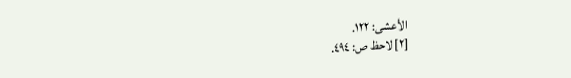الأعشى: ١٢٢.
[٢] لاحظ ص: ٤٩٤.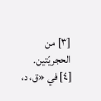[٣] من الحجريّتين.
[٤] في «ق، د،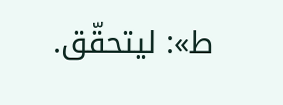ط»: ليتحقّق.